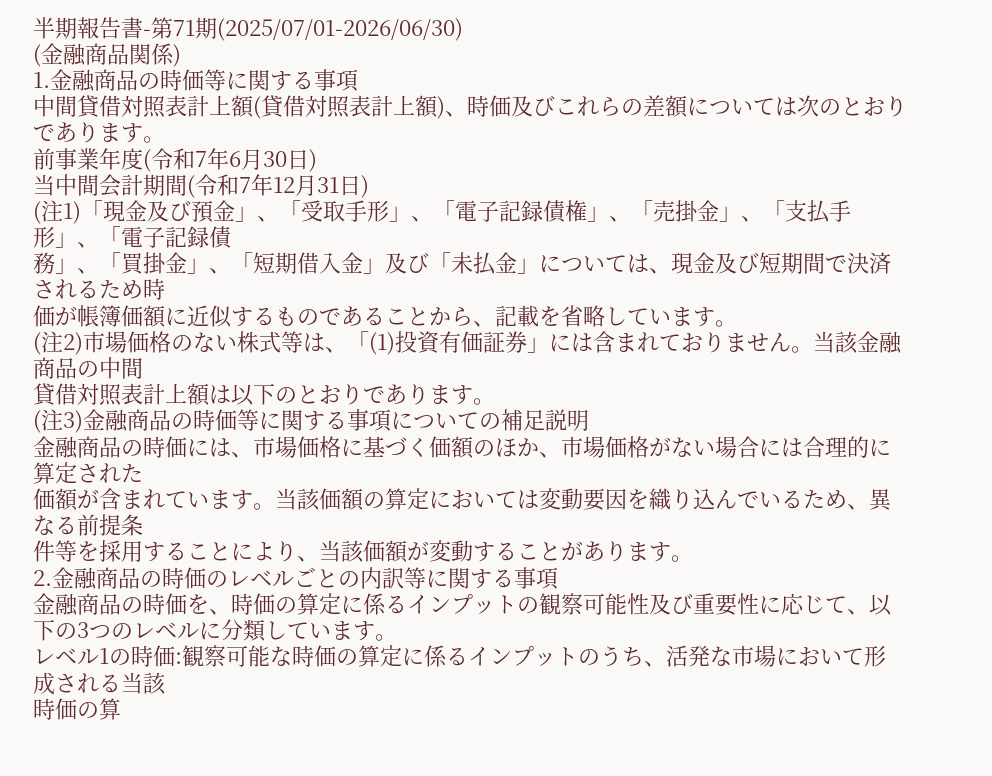半期報告書-第71期(2025/07/01-2026/06/30)
(金融商品関係)
1.金融商品の時価等に関する事項
中間貸借対照表計上額(貸借対照表計上額)、時価及びこれらの差額については次のとおりであります。
前事業年度(令和7年6月30日)
当中間会計期間(令和7年12月31日)
(注1)「現金及び預金」、「受取手形」、「電子記録債権」、「売掛金」、「支払手形」、「電子記録債
務」、「買掛金」、「短期借入金」及び「未払金」については、現金及び短期間で決済されるため時
価が帳簿価額に近似するものであることから、記載を省略しています。
(注2)市場価格のない株式等は、「(1)投資有価証券」には含まれておりません。当該金融商品の中間
貸借対照表計上額は以下のとおりであります。
(注3)金融商品の時価等に関する事項についての補足説明
金融商品の時価には、市場価格に基づく価額のほか、市場価格がない場合には合理的に算定された
価額が含まれています。当該価額の算定においては変動要因を織り込んでいるため、異なる前提条
件等を採用することにより、当該価額が変動することがあります。
2.金融商品の時価のレベルごとの内訳等に関する事項
金融商品の時価を、時価の算定に係るインプットの観察可能性及び重要性に応じて、以下の3つのレベルに分類しています。
レベル1の時価:観察可能な時価の算定に係るインプットのうち、活発な市場において形成される当該
時価の算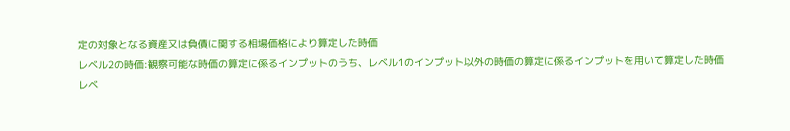定の対象となる資産又は負債に関する相場価格により算定した時価
レベル2の時価:観察可能な時価の算定に係るインプットのうち、レベル1のインプット以外の時価の算定に係るインプットを用いて算定した時価
レベ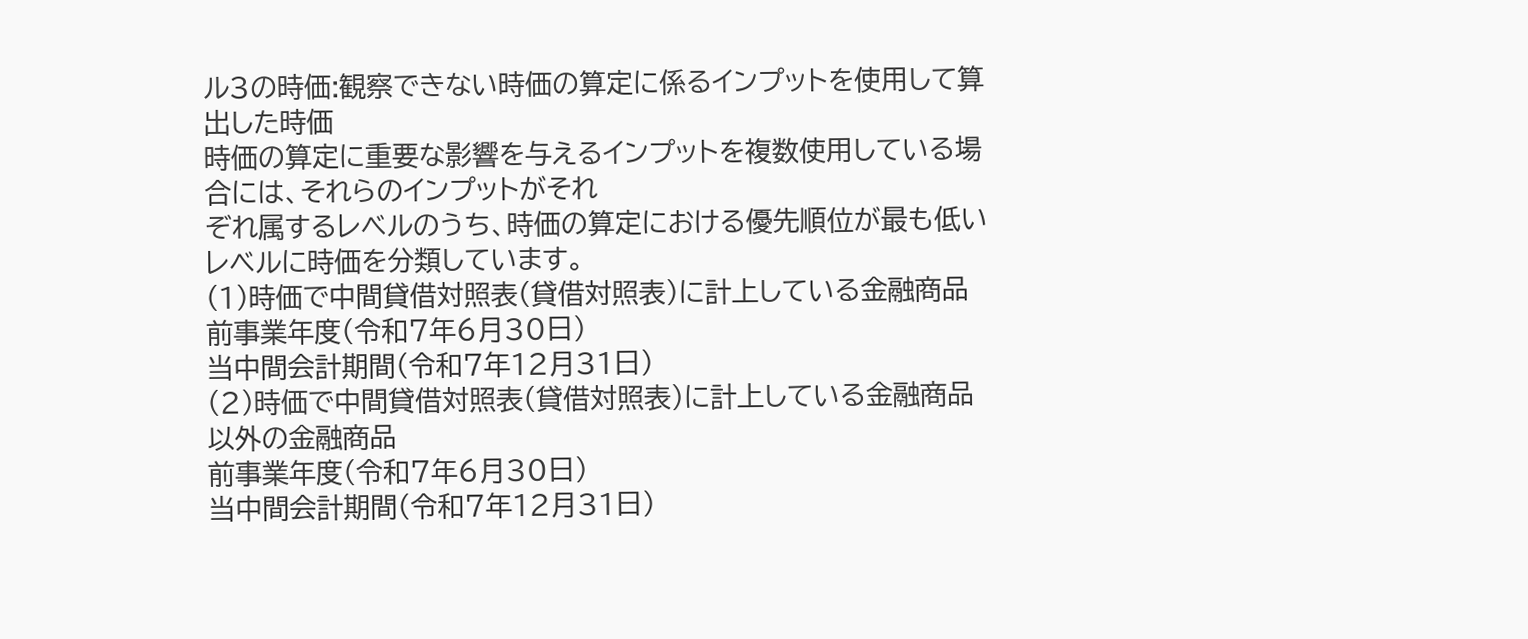ル3の時価:観察できない時価の算定に係るインプットを使用して算出した時価
時価の算定に重要な影響を与えるインプットを複数使用している場合には、それらのインプットがそれ
ぞれ属するレベルのうち、時価の算定における優先順位が最も低いレベルに時価を分類しています。
(1)時価で中間貸借対照表(貸借対照表)に計上している金融商品
前事業年度(令和7年6月30日)
当中間会計期間(令和7年12月31日)
(2)時価で中間貸借対照表(貸借対照表)に計上している金融商品以外の金融商品
前事業年度(令和7年6月30日)
当中間会計期間(令和7年12月31日)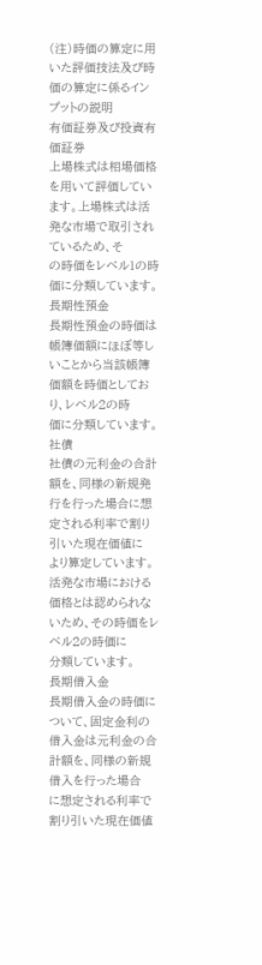(注)時価の算定に用いた評価技法及び時価の算定に係るインプットの説明
有価証券及び投資有価証券
上場株式は相場価格を用いて評価しています。上場株式は活発な市場で取引されているため、そ
の時価をレベル1の時価に分類しています。
長期性預金
長期性預金の時価は帳簿価額にほぼ等しいことから当該帳簿価額を時価としており、レベル2の時
価に分類しています。
社債
社債の元利金の合計額を、同様の新規発行を行った場合に想定される利率で割り引いた現在価値に
より算定しています。活発な市場における価格とは認められないため、その時価をレベル2の時価に
分類しています。
長期借入金
長期借入金の時価について、固定金利の借入金は元利金の合計額を、同様の新規借入を行った場合
に想定される利率で割り引いた現在価値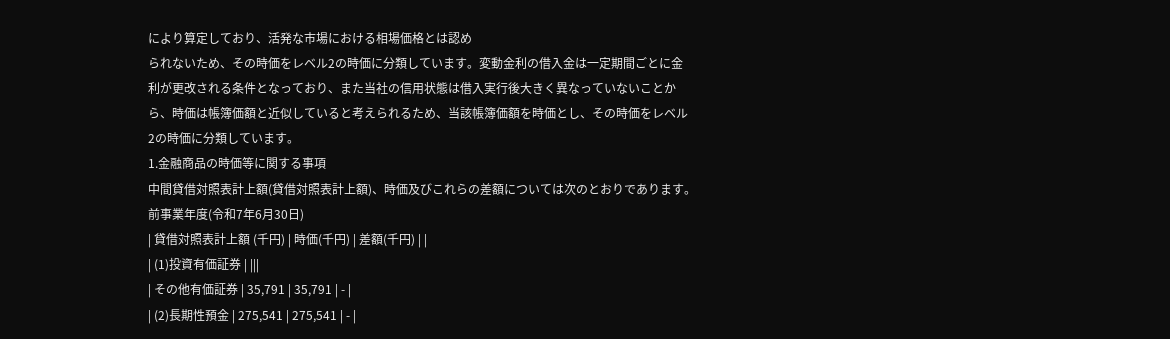により算定しており、活発な市場における相場価格とは認め
られないため、その時価をレベル2の時価に分類しています。変動金利の借入金は一定期間ごとに金
利が更改される条件となっており、また当社の信用状態は借入実行後大きく異なっていないことか
ら、時価は帳簿価額と近似していると考えられるため、当該帳簿価額を時価とし、その時価をレベル
2の時価に分類しています。
1.金融商品の時価等に関する事項
中間貸借対照表計上額(貸借対照表計上額)、時価及びこれらの差額については次のとおりであります。
前事業年度(令和7年6月30日)
| 貸借対照表計上額 (千円) | 時価(千円) | 差額(千円) | |
| (1)投資有価証券 | |||
| その他有価証券 | 35,791 | 35,791 | - |
| (2)長期性預金 | 275,541 | 275,541 | - |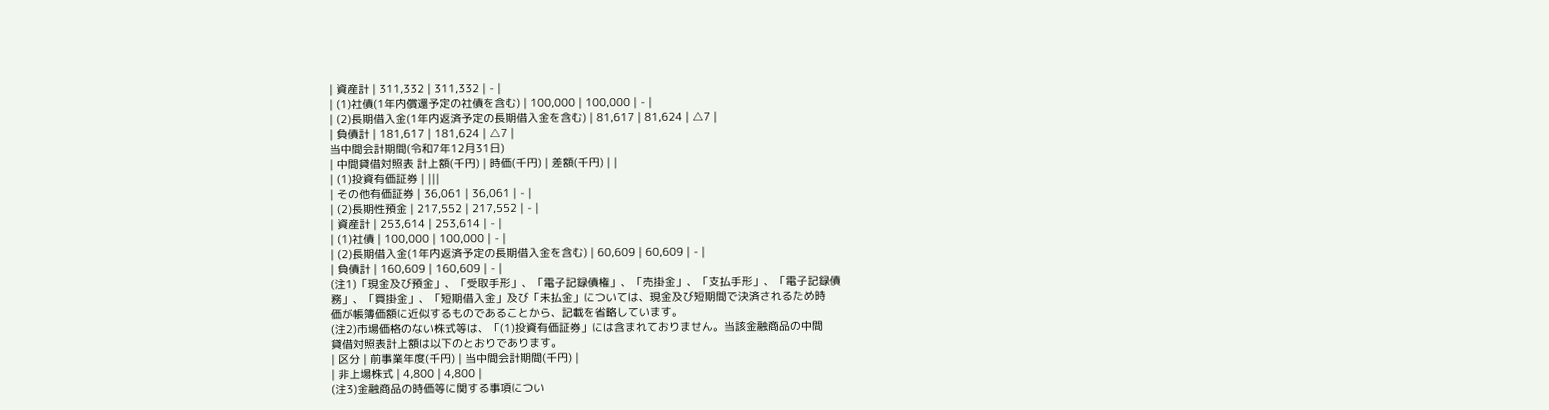| 資産計 | 311,332 | 311,332 | - |
| (1)社債(1年内償還予定の社債を含む) | 100,000 | 100,000 | - |
| (2)長期借入金(1年内返済予定の長期借入金を含む) | 81,617 | 81,624 | △7 |
| 負債計 | 181,617 | 181,624 | △7 |
当中間会計期間(令和7年12月31日)
| 中間貸借対照表 計上額(千円) | 時価(千円) | 差額(千円) | |
| (1)投資有価証券 | |||
| その他有価証券 | 36,061 | 36,061 | - |
| (2)長期性預金 | 217,552 | 217,552 | - |
| 資産計 | 253,614 | 253,614 | - |
| (1)社債 | 100,000 | 100,000 | - |
| (2)長期借入金(1年内返済予定の長期借入金を含む) | 60,609 | 60,609 | - |
| 負債計 | 160,609 | 160,609 | - |
(注1)「現金及び預金」、「受取手形」、「電子記録債権」、「売掛金」、「支払手形」、「電子記録債
務」、「買掛金」、「短期借入金」及び「未払金」については、現金及び短期間で決済されるため時
価が帳簿価額に近似するものであることから、記載を省略しています。
(注2)市場価格のない株式等は、「(1)投資有価証券」には含まれておりません。当該金融商品の中間
貸借対照表計上額は以下のとおりであります。
| 区分 | 前事業年度(千円) | 当中間会計期間(千円) |
| 非上場株式 | 4,800 | 4,800 |
(注3)金融商品の時価等に関する事項につい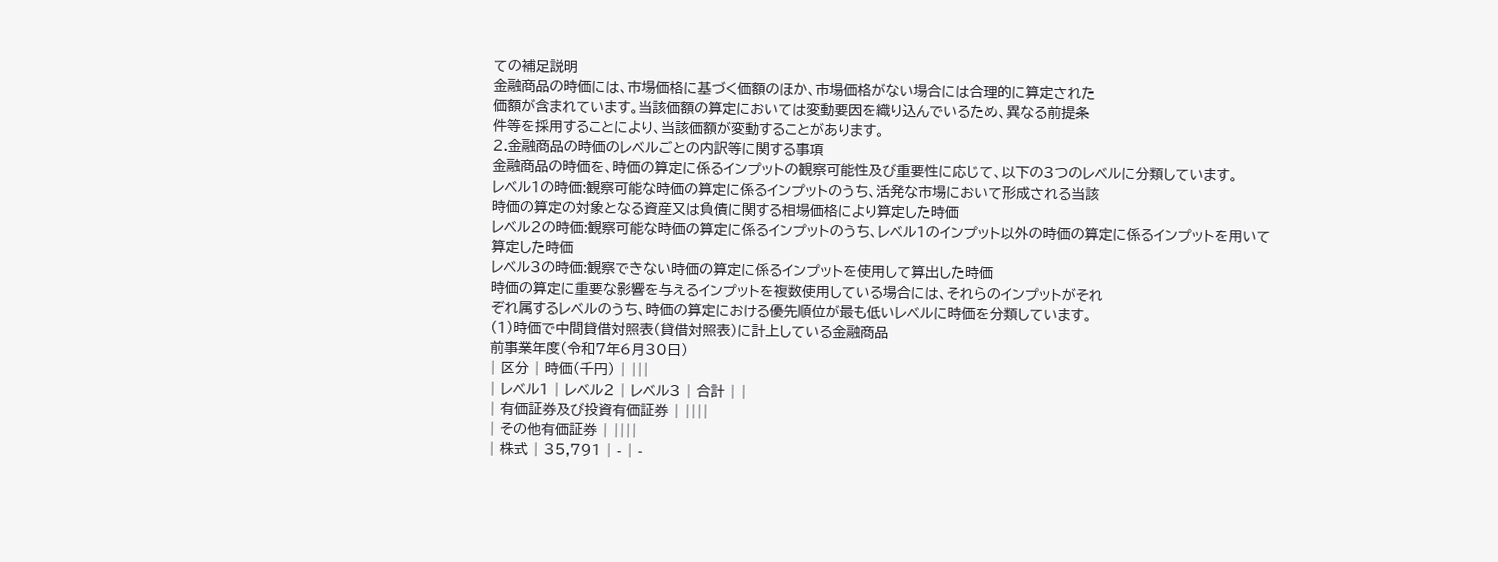ての補足説明
金融商品の時価には、市場価格に基づく価額のほか、市場価格がない場合には合理的に算定された
価額が含まれています。当該価額の算定においては変動要因を織り込んでいるため、異なる前提条
件等を採用することにより、当該価額が変動することがあります。
2.金融商品の時価のレベルごとの内訳等に関する事項
金融商品の時価を、時価の算定に係るインプットの観察可能性及び重要性に応じて、以下の3つのレベルに分類しています。
レベル1の時価:観察可能な時価の算定に係るインプットのうち、活発な市場において形成される当該
時価の算定の対象となる資産又は負債に関する相場価格により算定した時価
レベル2の時価:観察可能な時価の算定に係るインプットのうち、レベル1のインプット以外の時価の算定に係るインプットを用いて算定した時価
レベル3の時価:観察できない時価の算定に係るインプットを使用して算出した時価
時価の算定に重要な影響を与えるインプットを複数使用している場合には、それらのインプットがそれ
ぞれ属するレベルのうち、時価の算定における優先順位が最も低いレベルに時価を分類しています。
(1)時価で中間貸借対照表(貸借対照表)に計上している金融商品
前事業年度(令和7年6月30日)
| 区分 | 時価(千円) | |||
| レベル1 | レベル2 | レベル3 | 合計 | |
| 有価証券及び投資有価証券 | ||||
| その他有価証券 | ||||
| 株式 | 35,791 | - | -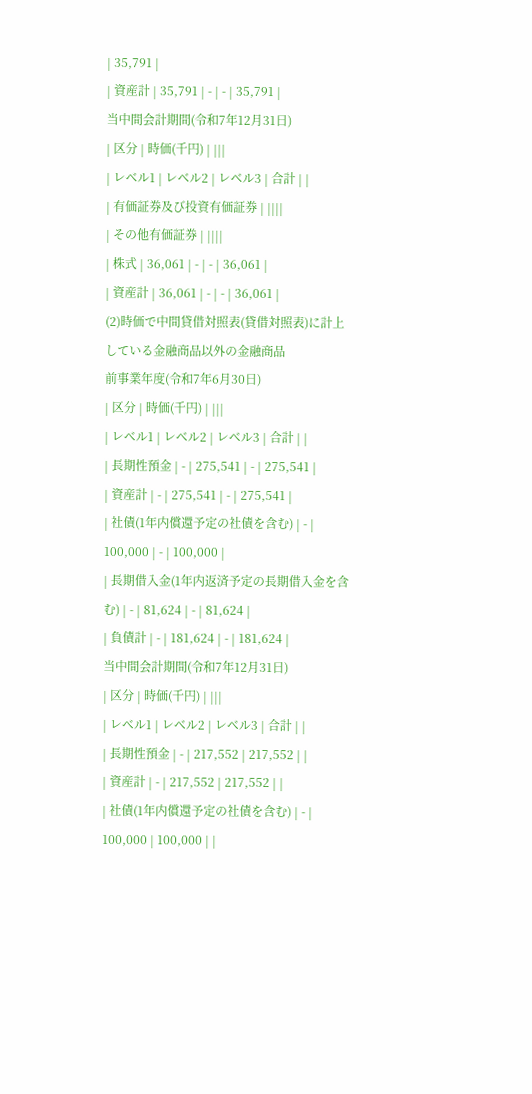| 35,791 |
| 資産計 | 35,791 | - | - | 35,791 |
当中間会計期間(令和7年12月31日)
| 区分 | 時価(千円) | |||
| レベル1 | レベル2 | レベル3 | 合計 | |
| 有価証券及び投資有価証券 | ||||
| その他有価証券 | ||||
| 株式 | 36,061 | - | - | 36,061 |
| 資産計 | 36,061 | - | - | 36,061 |
(2)時価で中間貸借対照表(貸借対照表)に計上している金融商品以外の金融商品
前事業年度(令和7年6月30日)
| 区分 | 時価(千円) | |||
| レベル1 | レベル2 | レベル3 | 合計 | |
| 長期性預金 | - | 275,541 | - | 275,541 |
| 資産計 | - | 275,541 | - | 275,541 |
| 社債(1年内償還予定の社債を含む) | - | 100,000 | - | 100,000 |
| 長期借入金(1年内返済予定の長期借入金を含む) | - | 81,624 | - | 81,624 |
| 負債計 | - | 181,624 | - | 181,624 |
当中間会計期間(令和7年12月31日)
| 区分 | 時価(千円) | |||
| レベル1 | レベル2 | レベル3 | 合計 | |
| 長期性預金 | - | 217,552 | 217,552 | |
| 資産計 | - | 217,552 | 217,552 | |
| 社債(1年内償還予定の社債を含む) | - | 100,000 | 100,000 | |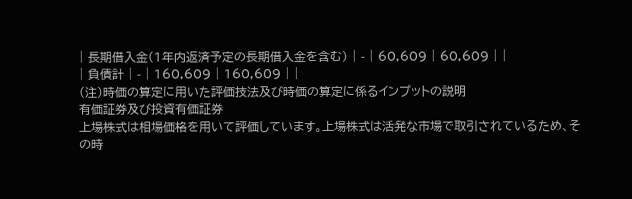| 長期借入金(1年内返済予定の長期借入金を含む) | - | 60,609 | 60,609 | |
| 負債計 | - | 160,609 | 160,609 | |
(注)時価の算定に用いた評価技法及び時価の算定に係るインプットの説明
有価証券及び投資有価証券
上場株式は相場価格を用いて評価しています。上場株式は活発な市場で取引されているため、そ
の時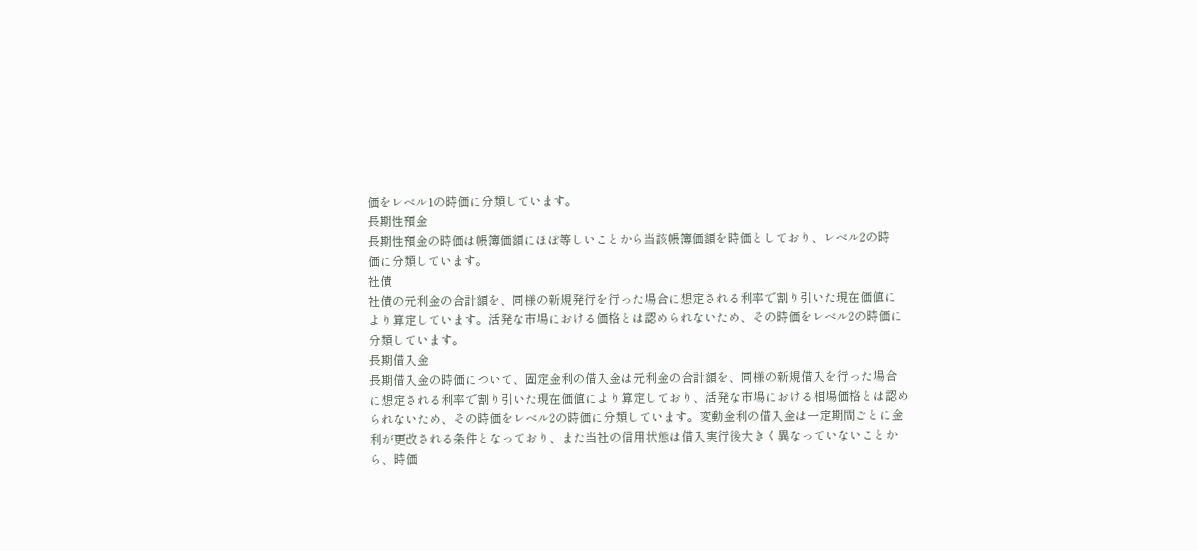価をレベル1の時価に分類しています。
長期性預金
長期性預金の時価は帳簿価額にほぼ等しいことから当該帳簿価額を時価としており、レベル2の時
価に分類しています。
社債
社債の元利金の合計額を、同様の新規発行を行った場合に想定される利率で割り引いた現在価値に
より算定しています。活発な市場における価格とは認められないため、その時価をレベル2の時価に
分類しています。
長期借入金
長期借入金の時価について、固定金利の借入金は元利金の合計額を、同様の新規借入を行った場合
に想定される利率で割り引いた現在価値により算定しており、活発な市場における相場価格とは認め
られないため、その時価をレベル2の時価に分類しています。変動金利の借入金は一定期間ごとに金
利が更改される条件となっており、また当社の信用状態は借入実行後大きく異なっていないことか
ら、時価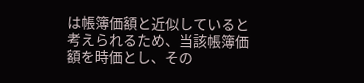は帳簿価額と近似していると考えられるため、当該帳簿価額を時価とし、その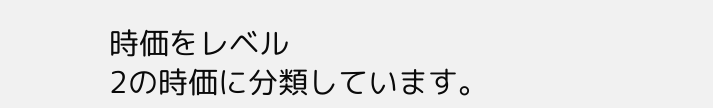時価をレベル
2の時価に分類しています。